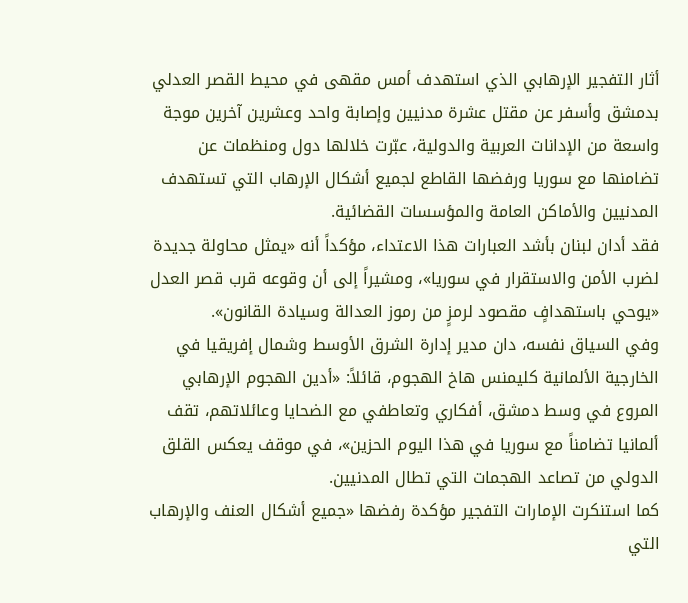أثار التفجير الإرهابي الذي استهدف أمس مقهى في محيط القصر العدلي بدمشق وأسفر عن مقتل عشرة مدنيين وإصابة واحد وعشرين آخرين موجة واسعة من الإدانات العربية والدولية، عبّرت خلالها دول ومنظمات عن تضامنها مع سوريا ورفضها القاطع لجميع أشكال الإرهاب التي تستهدف المدنيين والأماكن العامة والمؤسسات القضائية.
فقد أدان لبنان بأشد العبارات هذا الاعتداء، مؤكداً أنه «يمثل محاولة جديدة لضرب الأمن والاستقرار في سوريا»، ومشيراً إلى أن وقوعه قرب قصر العدل «يوحي باستهدافٍ مقصود لرمزٍ من رموز العدالة وسيادة القانون».
وفي السياق نفسه، دان مدير إدارة الشرق الأوسط وشمال إفريقيا في الخارجية الألمانية كليمنس هاخ الهجوم، قائلاً: «أدين الهجوم الإرهابي المروع في وسط دمشق، أفكاري وتعاطفي مع الضحايا وعائلاتهم، تقف ألمانيا تضامناً مع سوريا في هذا اليوم الحزين»، في موقف يعكس القلق الدولي من تصاعد الهجمات التي تطال المدنيين.
كما استنكرت الإمارات التفجير مؤكدة رفضها «جميع أشكال العنف والإرهاب التي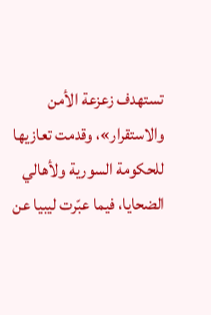تستهدف زعزعة الأمن والاستقرار»، وقدمت تعازيها للحكومة السورية ولأهالي الضحايا، فيما عبّرت ليبيا عن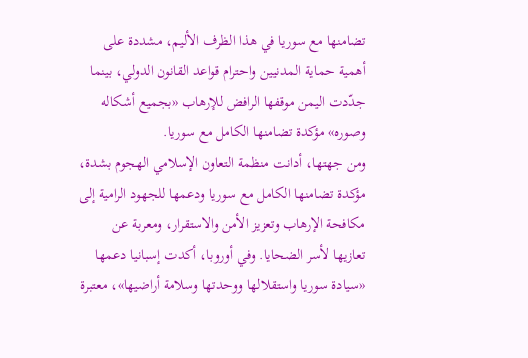تضامنها مع سوريا في هذا الظرف الأليم، مشددة على أهمية حماية المدنيين واحترام قواعد القانون الدولي، بينما جدّدت اليمن موقفها الرافض للإرهاب «بجميع أشكاله وصوره» مؤكدة تضامنها الكامل مع سوريا.
ومن جهتها، أدانت منظمة التعاون الإسلامي الهجوم بشدة، مؤكدة تضامنها الكامل مع سوريا ودعمها للجهود الرامية إلى مكافحة الإرهاب وتعزيز الأمن والاستقرار، ومعربة عن تعازيها لأسر الضحايا. وفي أوروبا، أكدت إسبانيا دعمها «سيادة سوريا واستقلالها ووحدتها وسلامة أراضيها»، معتبرة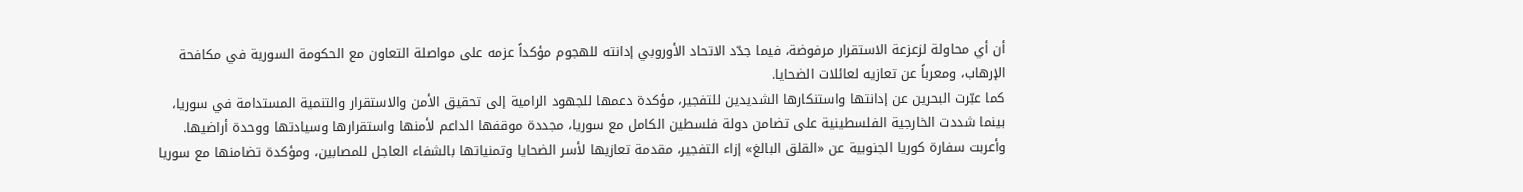أن أي محاولة لزعزعة الاستقرار مرفوضة، فيما جدّد الاتحاد الأوروبي إدانته للهجوم مؤكداً عزمه على مواصلة التعاون مع الحكومة السورية في مكافحة الإرهاب، ومعرباً عن تعازيه لعائلات الضحايا.
كما عبّرت البحرين عن إدانتها واستنكارها الشديدين للتفجير، مؤكدة دعمها للجهود الرامية إلى تحقيق الأمن والاستقرار والتنمية المستدامة في سوريا، بينما شددت الخارجية الفلسطينية على تضامن دولة فلسطين الكامل مع سوريا، مجددة موقفها الداعم لأمنها واستقرارها وسيادتها ووحدة أراضيها.
وأعربت سفارة كوريا الجنوبية عن «القلق البالغ» إزاء التفجير، مقدمة تعازيها لأسر الضحايا وتمنياتها بالشفاء العاجل للمصابين، ومؤكدة تضامنها مع سوريا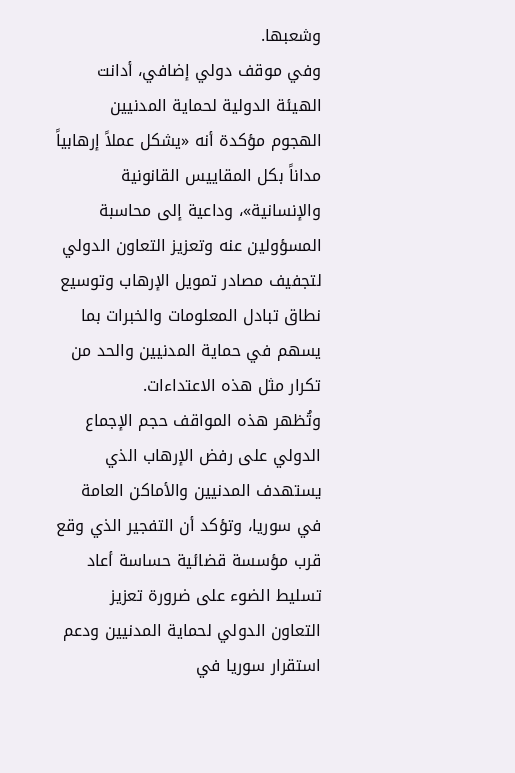وشعبها.
وفي موقف دولي إضافي، أدانت الهيئة الدولية لحماية المدنيين الهجوم مؤكدة أنه «يشكل عملاً إرهابياً مداناً بكل المقاييس القانونية والإنسانية»، وداعية إلى محاسبة المسؤولين عنه وتعزيز التعاون الدولي لتجفيف مصادر تمويل الإرهاب وتوسيع نطاق تبادل المعلومات والخبرات بما يسهم في حماية المدنيين والحد من تكرار مثل هذه الاعتداءات.
وتُظهر هذه المواقف حجم الإجماع الدولي على رفض الإرهاب الذي يستهدف المدنيين والأماكن العامة في سوريا، وتؤكد أن التفجير الذي وقع قرب مؤسسة قضائية حساسة أعاد تسليط الضوء على ضرورة تعزيز التعاون الدولي لحماية المدنيين ودعم استقرار سوريا في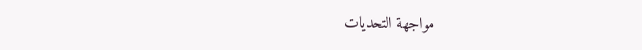مواجهة التحديات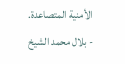الأمنية المتصاعدة.
- بلال محمد الشيخ